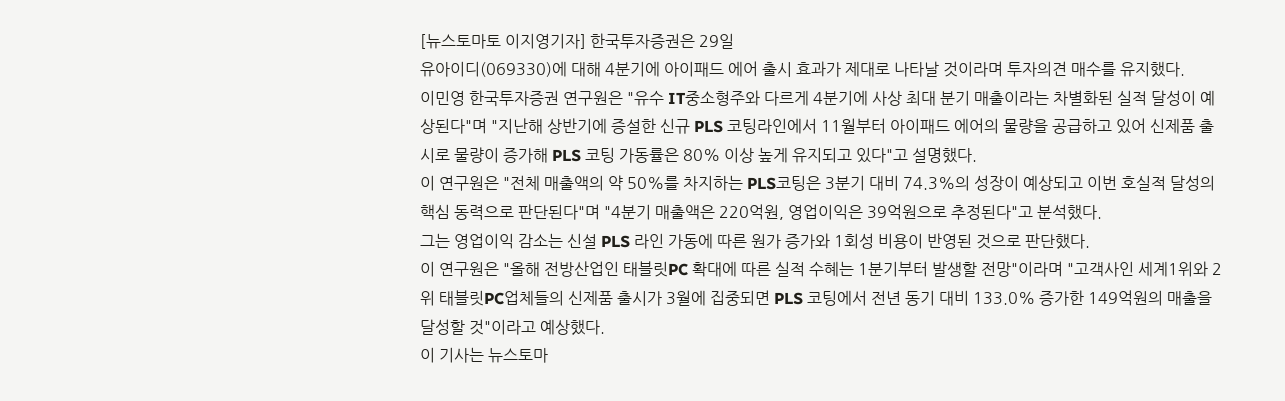[뉴스토마토 이지영기자] 한국투자증권은 29일
유아이디(069330)에 대해 4분기에 아이패드 에어 출시 효과가 제대로 나타날 것이라며 투자의견 매수를 유지했다.
이민영 한국투자증권 연구원은 "유수 IT중소형주와 다르게 4분기에 사상 최대 분기 매출이라는 차별화된 실적 달성이 예상된다"며 "지난해 상반기에 증설한 신규 PLS 코팅라인에서 11월부터 아이패드 에어의 물량을 공급하고 있어 신제품 출시로 물량이 증가해 PLS 코팅 가동률은 80% 이상 높게 유지되고 있다"고 설명했다.
이 연구원은 "전체 매출액의 약 50%를 차지하는 PLS코팅은 3분기 대비 74.3%의 성장이 예상되고 이번 호실적 달성의 핵심 동력으로 판단된다"며 "4분기 매출액은 220억원, 영업이익은 39억원으로 추정된다"고 분석했다.
그는 영업이익 감소는 신설 PLS 라인 가동에 따른 원가 증가와 1회성 비용이 반영된 것으로 판단했다.
이 연구원은 "올해 전방산업인 태블릿PC 확대에 따른 실적 수혜는 1분기부터 발생할 전망"이라며 "고객사인 세계1위와 2위 태블릿PC업체들의 신제품 출시가 3월에 집중되면 PLS 코팅에서 전년 동기 대비 133.0% 증가한 149억원의 매출을 달성할 것"이라고 예상했다.
이 기사는 뉴스토마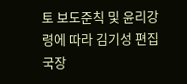토 보도준칙 및 윤리강령에 따라 김기성 편집국장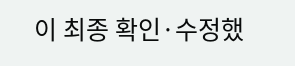이 최종 확인·수정했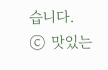습니다.
ⓒ 맛있는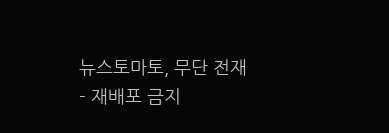뉴스토마토, 무단 전재 - 재배포 금지